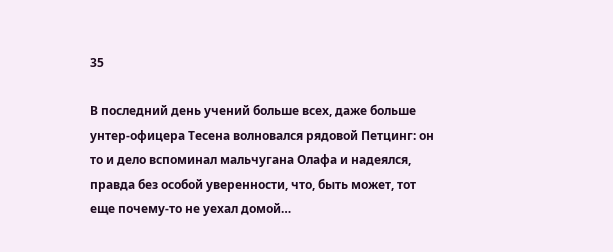35

В последний день учений больше всех, даже больше унтер-офицера Тесена волновался рядовой Петцинг: он то и дело вспоминал мальчугана Олафа и надеялся, правда без особой уверенности, что, быть может, тот еще почему-то не уехал домой…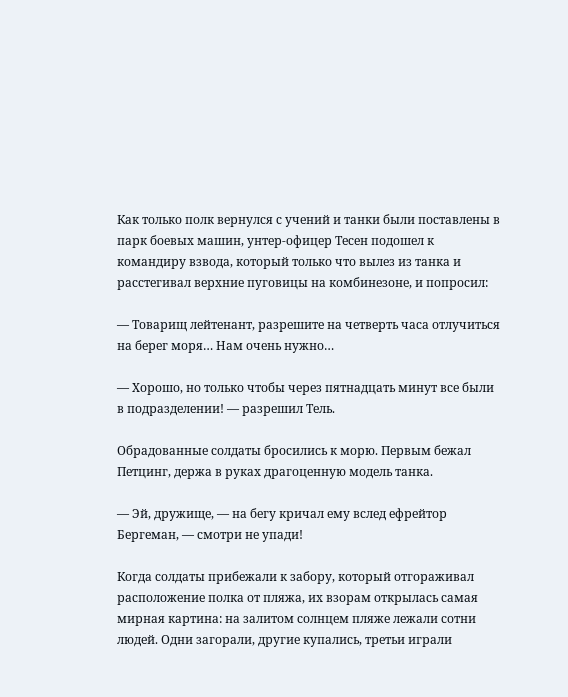Как только полк вернулся с учений и танки были поставлены в парк боевых машин, унтер-офицер Тесен подошел к командиру взвода, который только что вылез из танка и расстегивал верхние пуговицы на комбинезоне, и попросил:

— Товарищ лейтенант, разрешите на четверть часа отлучиться на берег моря… Нам очень нужно…

— Хорошо, но только чтобы через пятнадцать минут все были в подразделении! — разрешил Тель.

Обрадованные солдаты бросились к морю. Первым бежал Петцинг, держа в руках драгоценную модель танка.

— Эй, дружище, — на бегу кричал ему вслед ефрейтор Бергеман, — смотри не упади!

Когда солдаты прибежали к забору, который отгораживал расположение полка от пляжа, их взорам открылась самая мирная картина: на залитом солнцем пляже лежали сотни людей. Одни загорали, другие купались, третьи играли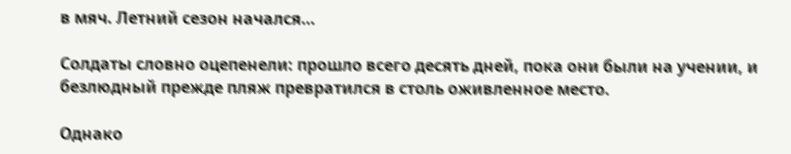в мяч. Летний сезон начался…

Солдаты словно оцепенели: прошло всего десять дней, пока они были на учении, и безлюдный прежде пляж превратился в столь оживленное место.

Однако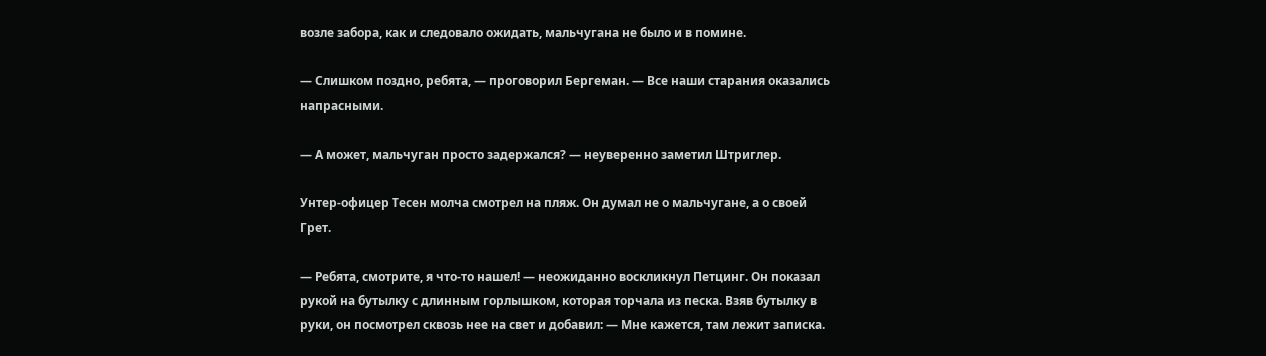возле забора, как и следовало ожидать, мальчугана не было и в помине.

— Слишком поздно, ребята, — проговорил Бергеман. — Все наши старания оказались напрасными.

— А может, мальчуган просто задержался? — неуверенно заметил Штриглер.

Унтер-офицер Тесен молча смотрел на пляж. Он думал не о мальчугане, а о своей Грет.

— Ребята, смотрите, я что-то нашел! — неожиданно воскликнул Петцинг. Он показал рукой на бутылку с длинным горлышком, которая торчала из песка. Взяв бутылку в руки, он посмотрел сквозь нее на свет и добавил: — Мне кажется, там лежит записка.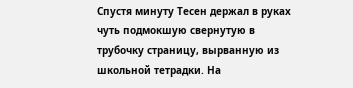Спустя минуту Тесен держал в руках чуть подмокшую свернутую в трубочку страницу, вырванную из школьной тетрадки. На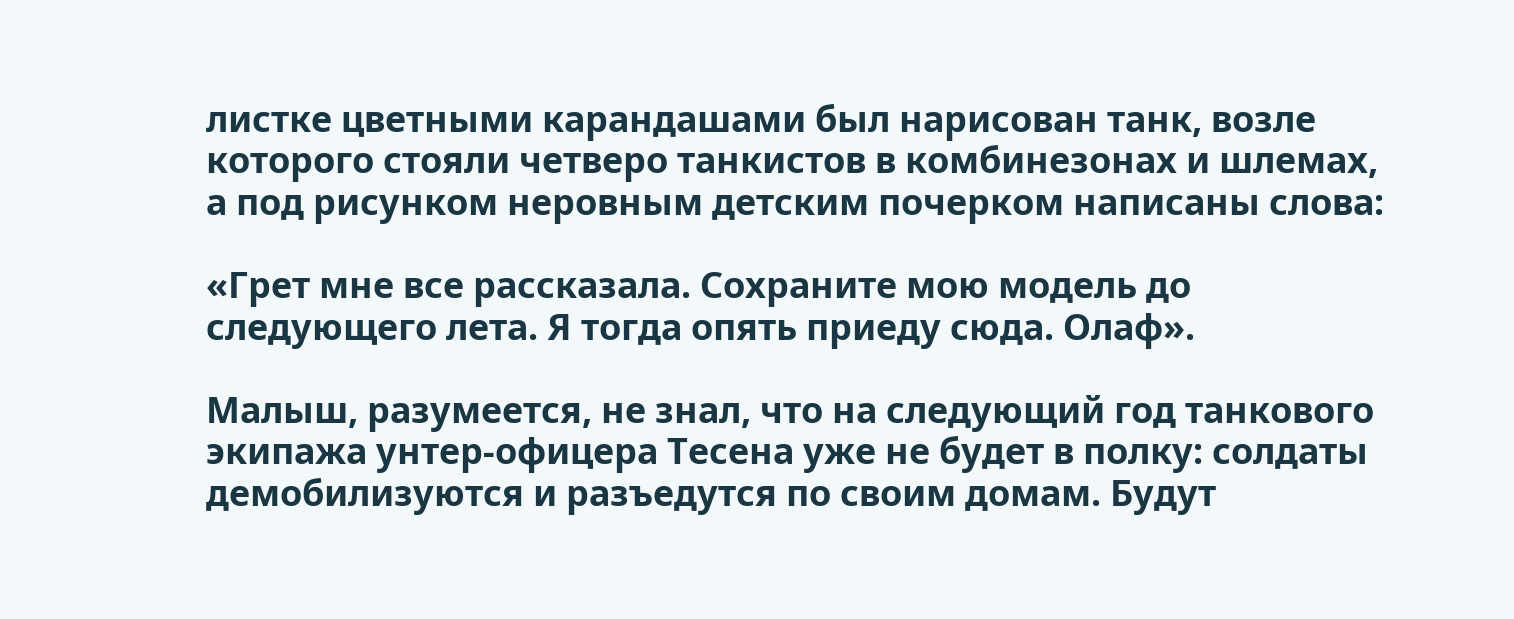листке цветными карандашами был нарисован танк, возле которого стояли четверо танкистов в комбинезонах и шлемах, а под рисунком неровным детским почерком написаны слова:

«Грет мне все рассказала. Сохраните мою модель до следующего лета. Я тогда опять приеду сюда. Олаф».

Малыш, разумеется, не знал, что на следующий год танкового экипажа унтер-офицера Тесена уже не будет в полку: солдаты демобилизуются и разъедутся по своим домам. Будут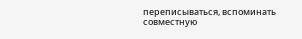переписываться, вспоминать совместную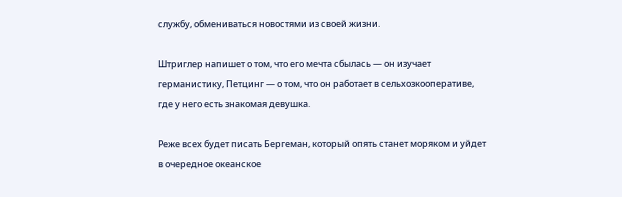службу, обмениваться новостями из своей жизни.

Штриглер напишет о том, что его мечта сбылась — он изучает германистику, Петцинг — о том, что он работает в сельхозкооперативе, где у него есть знакомая девушка.

Реже всех будет писать Бергеман, который опять станет моряком и уйдет в очередное океанское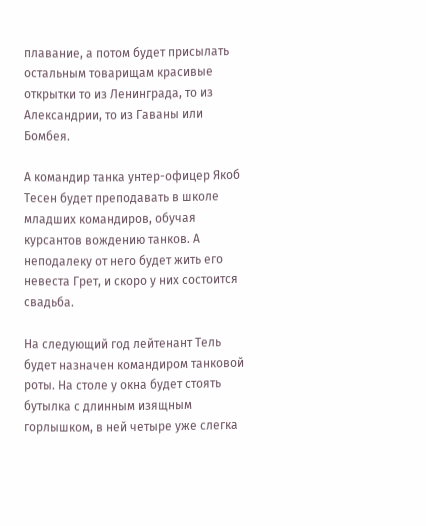плавание, а потом будет присылать остальным товарищам красивые открытки то из Ленинграда, то из Александрии, то из Гаваны или Бомбея.

А командир танка унтер-офицер Якоб Тесен будет преподавать в школе младших командиров, обучая курсантов вождению танков. А неподалеку от него будет жить его невеста Грет, и скоро у них состоится свадьба.

На следующий год лейтенант Тель будет назначен командиром танковой роты. На столе у окна будет стоять бутылка с длинным изящным горлышком, в ней четыре уже слегка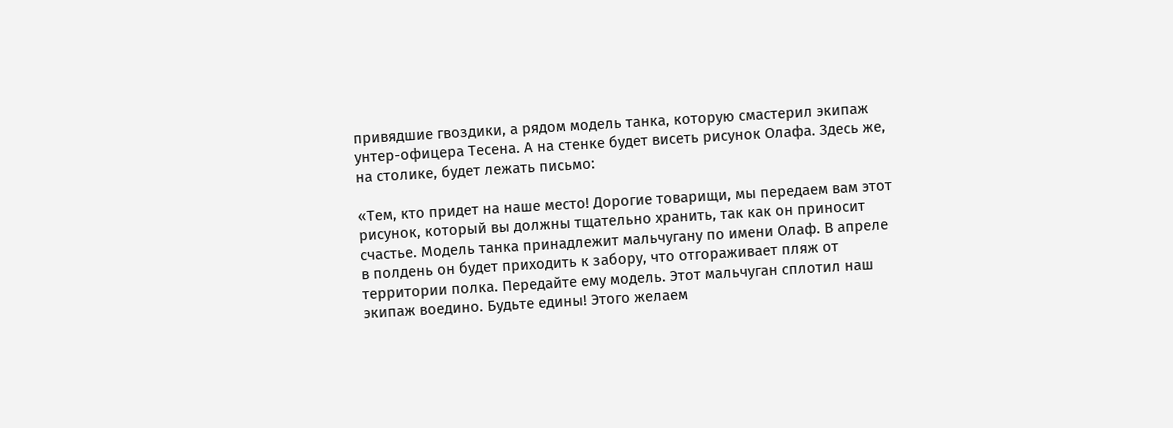привядшие гвоздики, а рядом модель танка, которую смастерил экипаж унтер-офицера Тесена. А на стенке будет висеть рисунок Олафа. Здесь же, на столике, будет лежать письмо:

«Тем, кто придет на наше место! Дорогие товарищи, мы передаем вам этот рисунок, который вы должны тщательно хранить, так как он приносит счастье. Модель танка принадлежит мальчугану по имени Олаф. В апреле в полдень он будет приходить к забору, что отгораживает пляж от территории полка. Передайте ему модель. Этот мальчуган сплотил наш экипаж воедино. Будьте едины! Этого желаем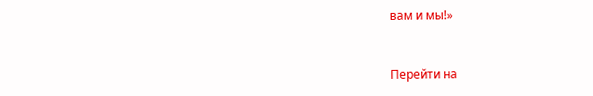вам и мы!»


Перейти на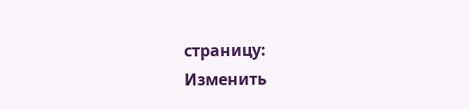страницу:
Изменить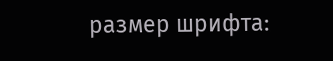размер шрифта: